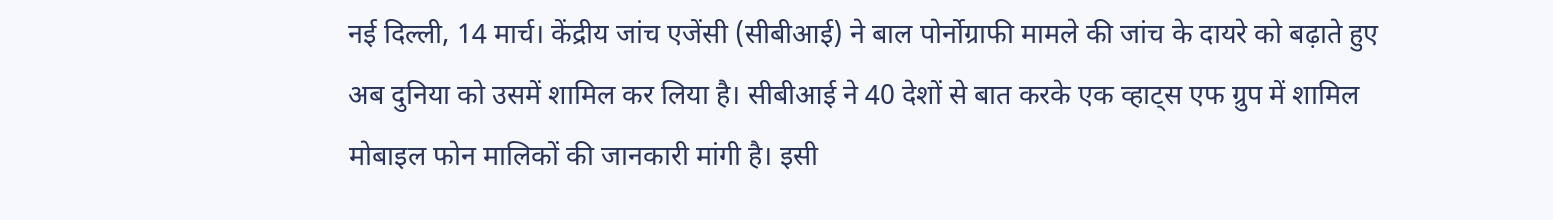नई दिल्ली, 14 मार्च। केंद्रीय जांच एजेंसी (सीबीआई) ने बाल पोर्नोग्राफी मामले की जांच के दायरे को बढ़ाते हुए अब दुनिया को उसमें शामिल कर लिया है। सीबीआई ने 40 देशों से बात करके एक व्हाट्स एफ ग्रुप में शामिल मोबाइल फोन मालिकों की जानकारी मांगी है। इसी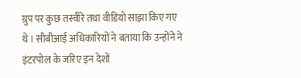ग्रुप पर कुछ तस्वीरें तथा वीडियो साझा किए गए थे। सीबीआई अधिकारियों ने बताया कि उन्होंने ने इंटरपोल के जरिए इन देशों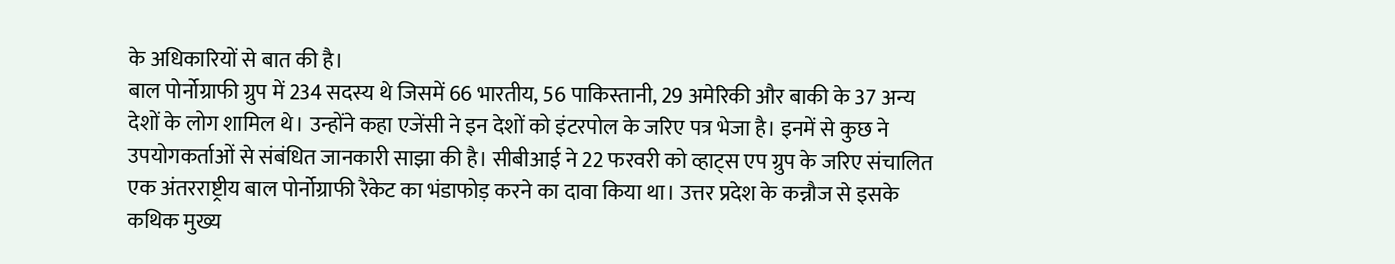के अधिकारियों से बात की है।
बाल पोर्नोग्राफी ग्रुप में 234 सदस्य थे जिसमें 66 भारतीय, 56 पाकिस्तानी, 29 अमेरिकी और बाकी के 37 अन्य देशों के लोग शामिल थे। उन्होंने कहा एजेंसी ने इन देशों को इंटरपोल के जरिए पत्र भेजा है। इनमें से कुछ ने उपयोगकर्ताओं से संबंधित जानकारी साझा की है। सीबीआई ने 22 फरवरी को व्हाट्स एप ग्रुप के जरिए संचालित एक अंतरराष्ट्रीय बाल पोर्नोग्राफी रैकेट का भंडाफोड़ करने का दावा किया था। उत्तर प्रदेश के कन्नौज से इसके कथिक मुख्य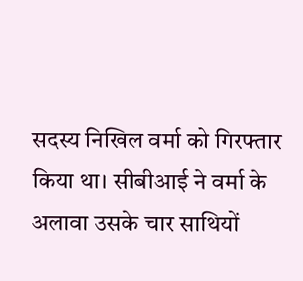सदस्य निखिल वर्मा को गिरफ्तार किया था। सीबीआई ने वर्मा के अलावा उसके चार साथियों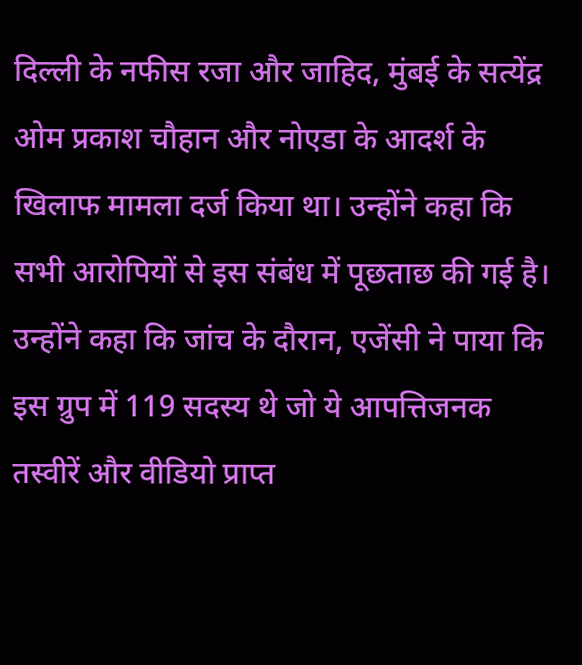दिल्ली के नफीस रजा और जाहिद, मुंबई के सत्येंद्र ओम प्रकाश चौहान और नोएडा के आदर्श के खिलाफ मामला दर्ज किया था। उन्होंने कहा कि सभी आरोपियों से इस संबंध में पूछताछ की गई है।
उन्होंने कहा कि जांच के दौरान, एजेंसी ने पाया कि इस ग्रुप में 119 सदस्य थे जो ये आपत्तिजनक तस्वीरें और वीडियो प्राप्त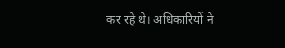कर रहे थे। अधिकारियों ने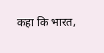कहा कि भारत,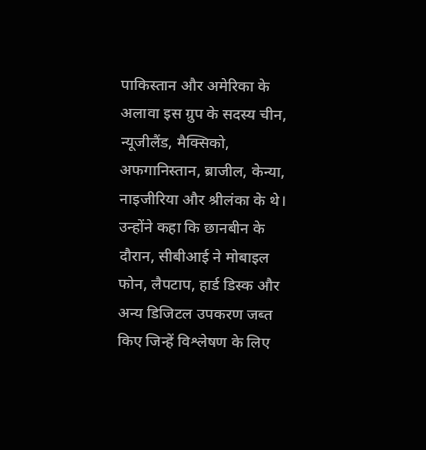पाकिस्तान और अमेरिका के अलावा इस ग्रुप के सदस्य चीन, न्यूजीलैंड, मैक्सिको, अफगानिस्तान, ब्राजील, केन्या, नाइजीरिया और श्रीलंका के थे। उन्होंने कहा कि छानबीन के दौरान, सीबीआई ने मोबाइल फोन, लैपटाप, हार्ड डिस्क और अन्य डिजिटल उपकरण जब्त किए जिन्हें विश्लेषण के लिए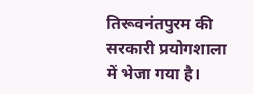तिरूवनंतपुरम की सरकारी प्रयोगशाला में भेजा गया है।